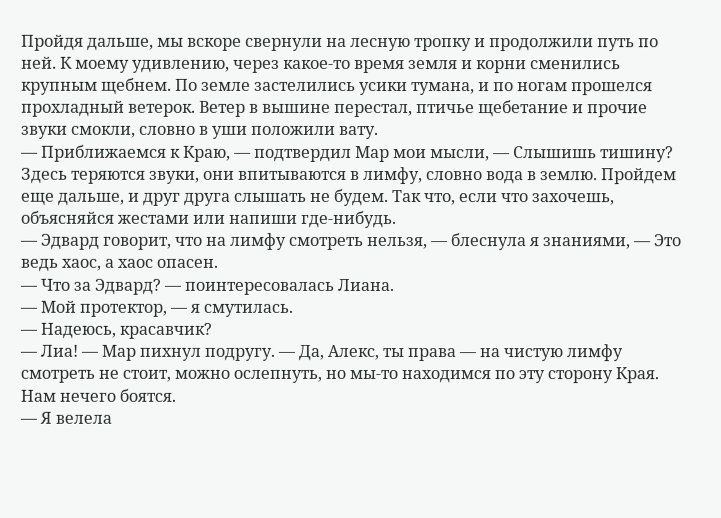Пройдя дальше, мы вскоре свернули на лесную тропку и продолжили путь по ней. К моему удивлению, через какое-то время земля и корни сменились крупным щебнем. По земле застелились усики тумана, и по ногам прошелся прохладный ветерок. Ветер в вышине перестал, птичье щебетание и прочие звуки смокли, словно в уши положили вату.
— Приближаемся к Краю, — подтвердил Мар мои мысли, — Слышишь тишину? Здесь теряются звуки, они впитываются в лимфу, словно вода в землю. Пройдем еще дальше, и друг друга слышать не будем. Так что, если что захочешь, объясняйся жестами или напиши где-нибудь.
— Эдвард говорит, что на лимфу смотреть нельзя, — блеснула я знаниями, — Это ведь хаос, а хаос опасен.
— Что за Эдвард? — поинтересовалась Лиана.
— Мой протектор, — я смутилась.
— Надеюсь, красавчик?
— Лиа! — Мар пихнул подругу. — Да, Алекс, ты права — на чистую лимфу смотреть не стоит, можно ослепнуть, но мы-то находимся по эту сторону Края. Нам нечего боятся.
— Я велела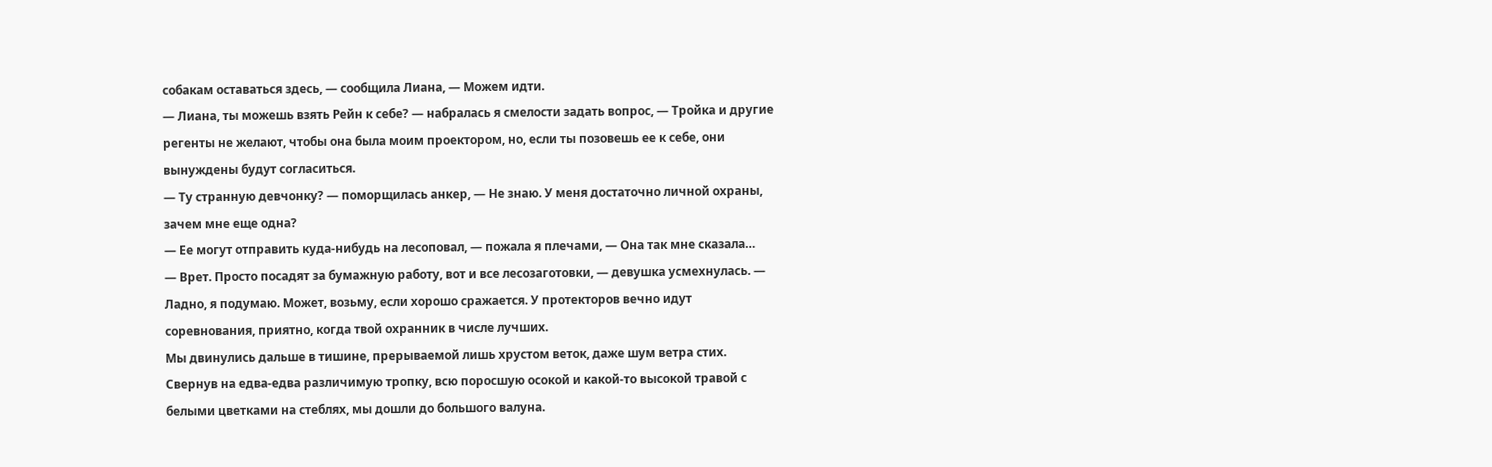собакам оставаться здесь, — сообщила Лиана, — Можем идти.
— Лиана, ты можешь взять Рейн к себе? — набралась я смелости задать вопрос, — Тройка и другие регенты не желают, чтобы она была моим проектором, но, если ты позовешь ее к себе, они вынуждены будут согласиться.
— Ту странную девчонку? — поморщилась анкер, — Не знаю. У меня достаточно личной охраны, зачем мне еще одна?
— Ее могут отправить куда-нибудь на лесоповал, — пожала я плечами, — Она так мне сказала…
— Врет. Просто посадят за бумажную работу, вот и все лесозаготовки, — девушка усмехнулась. — Ладно, я подумаю. Может, возьму, если хорошо сражается. У протекторов вечно идут соревнования, приятно, когда твой охранник в числе лучших.
Мы двинулись дальше в тишине, прерываемой лишь хрустом веток, даже шум ветра стих. Свернув на едва-едва различимую тропку, всю поросшую осокой и какой-то высокой травой с белыми цветками на стеблях, мы дошли до большого валуна.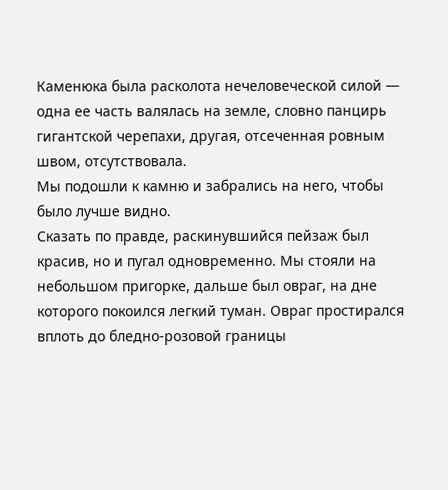Каменюка была расколота нечеловеческой силой — одна ее часть валялась на земле, словно панцирь гигантской черепахи, другая, отсеченная ровным швом, отсутствовала.
Мы подошли к камню и забрались на него, чтобы было лучше видно.
Сказать по правде, раскинувшийся пейзаж был красив, но и пугал одновременно. Мы стояли на небольшом пригорке, дальше был овраг, на дне которого покоился легкий туман. Овраг простирался вплоть до бледно-розовой границы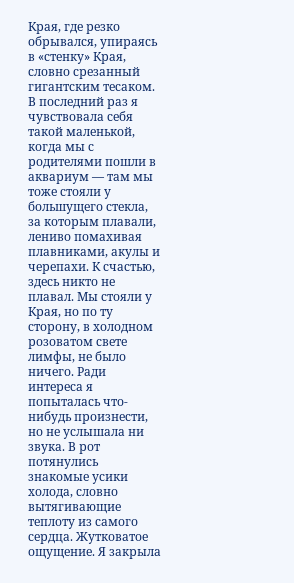Края, где резко обрывался, упираясь в «стенку» Края, словно срезанный гигантским тесаком.
В последний раз я чувствовала себя такой маленькой, когда мы с родителями пошли в аквариум — там мы тоже стояли у большущего стекла, за которым плавали, лениво помахивая плавниками, акулы и черепахи. К счастью, здесь никто не плавал. Мы стояли у Края, но по ту сторону, в холодном розоватом свете лимфы, не было ничего. Ради интереса я попыталась что-нибудь произнести, но не услышала ни звука. В рот потянулись знакомые усики холода, словно вытягивающие теплоту из самого сердца. Жутковатое ощущение. Я закрыла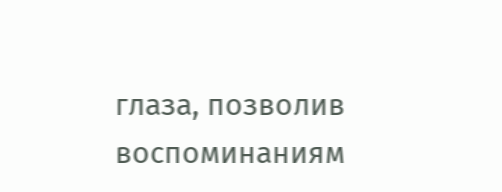глаза, позволив воспоминаниям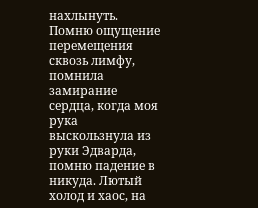нахлынуть. Помню ощущение перемещения сквозь лимфу, помнила замирание сердца, когда моя рука выскользнула из руки Эдварда, помню падение в никуда. Лютый холод и хаос, на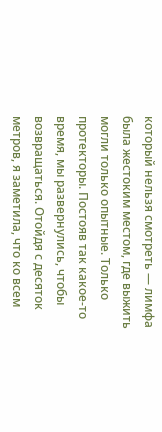который нельзя смотреть — лимфа была жестоким местом, где выжить могли только опытные. Только протекторы. Постояв так какое-то время, мы развернулись, чтобы возвращаться. Отойдя с десяток метров, я заметила, что ко всем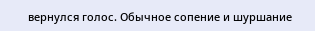вернулся голос. Обычное сопение и шуршание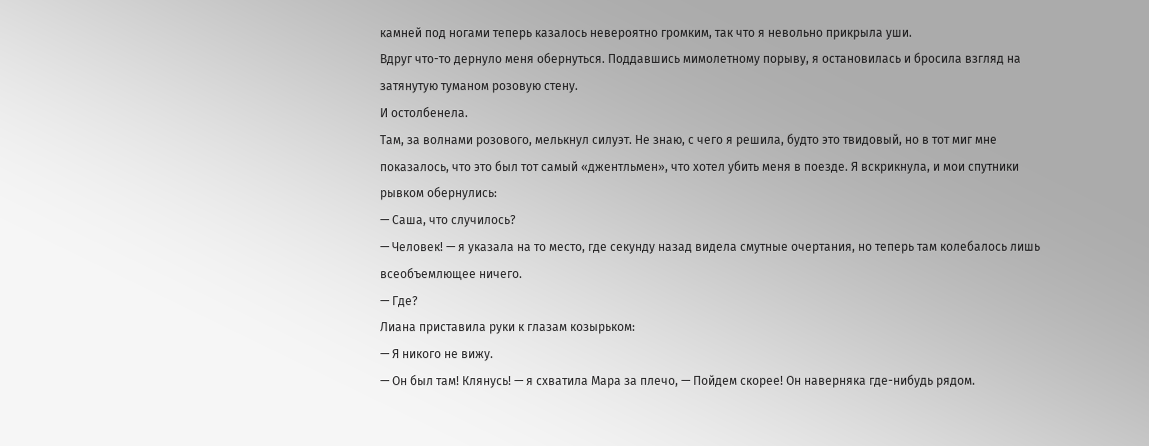камней под ногами теперь казалось невероятно громким, так что я невольно прикрыла уши.
Вдруг что-то дернуло меня обернуться. Поддавшись мимолетному порыву, я остановилась и бросила взгляд на затянутую туманом розовую стену.
И остолбенела.
Там, за волнами розового, мелькнул силуэт. Не знаю, с чего я решила, будто это твидовый, но в тот миг мне показалось, что это был тот самый «джентльмен», что хотел убить меня в поезде. Я вскрикнула, и мои спутники рывком обернулись:
— Саша, что случилось?
— Человек! — я указала на то место, где секунду назад видела смутные очертания, но теперь там колебалось лишь всеобъемлющее ничего.
— Где?
Лиана приставила руки к глазам козырьком:
— Я никого не вижу.
— Он был там! Клянусь! — я схватила Мара за плечо, — Пойдем скорее! Он наверняка где-нибудь рядом.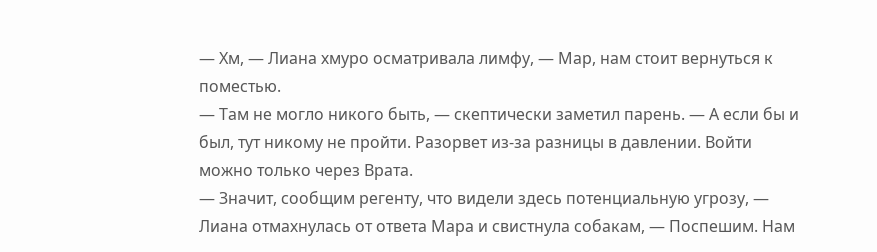— Хм, — Лиана хмуро осматривала лимфу, — Мар, нам стоит вернуться к поместью.
— Там не могло никого быть, — скептически заметил парень. — А если бы и был, тут никому не пройти. Разорвет из-за разницы в давлении. Войти можно только через Врата.
— Значит, сообщим регенту, что видели здесь потенциальную угрозу, — Лиана отмахнулась от ответа Мара и свистнула собакам, — Поспешим. Нам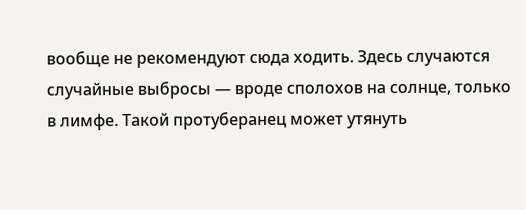вообще не рекомендуют сюда ходить. Здесь случаются случайные выбросы — вроде сполохов на солнце, только в лимфе. Такой протуберанец может утянуть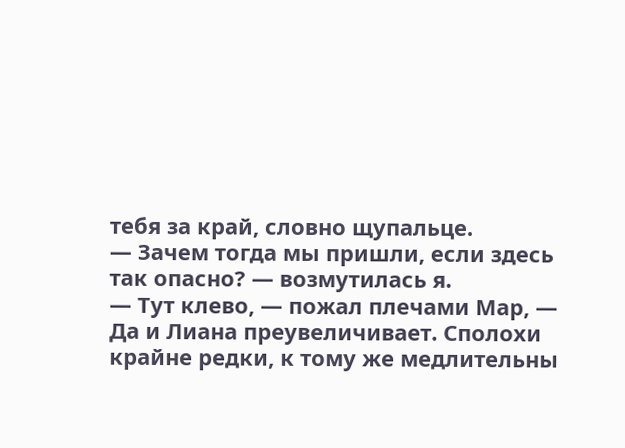тебя за край, словно щупальце.
— Зачем тогда мы пришли, если здесь так опасно? — возмутилась я.
— Тут клево, — пожал плечами Мар, — Да и Лиана преувеличивает. Сполохи крайне редки, к тому же медлительны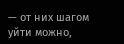— от них шагом уйти можно,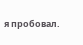я пробовал.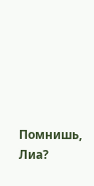Помнишь, Лиа?